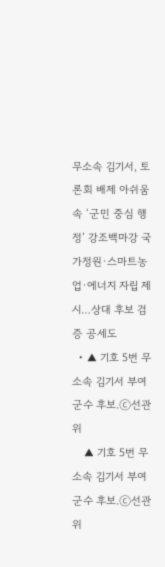무소속 김기서, 토론회 배제 아쉬움 속 ‘군민 중심 행정’ 강조백마강 국가정원·스마트농업·에너지 자립 제시…상대 후보 검증 공세도
  • ▲ 기호 5번 무소속 김기서 부여군수 후보.ⓒ선관위
    ▲ 기호 5번 무소속 김기서 부여군수 후보.ⓒ선관위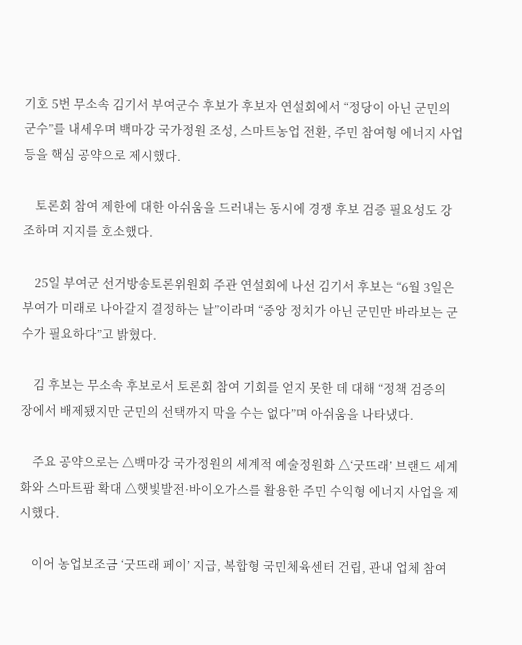기호 5번 무소속 김기서 부여군수 후보가 후보자 연설회에서 “정당이 아닌 군민의 군수”를 내세우며 백마강 국가정원 조성, 스마트농업 전환, 주민 참여형 에너지 사업 등을 핵심 공약으로 제시했다.

    토론회 참여 제한에 대한 아쉬움을 드러내는 동시에 경쟁 후보 검증 필요성도 강조하며 지지를 호소했다.

    25일 부여군 선거방송토론위원회 주관 연설회에 나선 김기서 후보는 “6월 3일은 부여가 미래로 나아갈지 결정하는 날”이라며 “중앙 정치가 아닌 군민만 바라보는 군수가 필요하다”고 밝혔다.

    김 후보는 무소속 후보로서 토론회 참여 기회를 얻지 못한 데 대해 “정책 검증의 장에서 배제됐지만 군민의 선택까지 막을 수는 없다”며 아쉬움을 나타냈다.

    주요 공약으로는 △백마강 국가정원의 세계적 예술정원화 △‘굿뜨래’ 브랜드 세계화와 스마트팜 확대 △햇빛발전·바이오가스를 활용한 주민 수익형 에너지 사업을 제시했다.

    이어 농업보조금 ‘굿뜨래 페이’ 지급, 복합형 국민체육센터 건립, 관내 업체 참여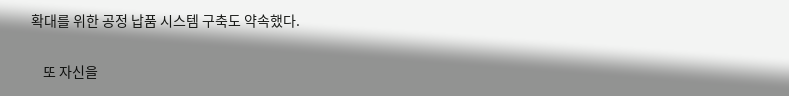확대를 위한 공정 납품 시스템 구축도 약속했다.

    또 자신을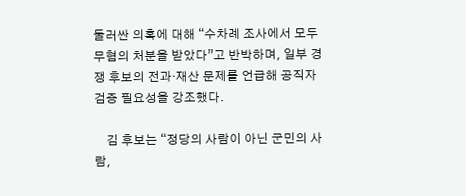둘러싼 의혹에 대해 “수차례 조사에서 모두 무혐의 처분을 받았다”고 반박하며, 일부 경쟁 후보의 전과·재산 문제를 언급해 공직자 검증 필요성을 강조했다.

    김 후보는 “정당의 사람이 아닌 군민의 사람,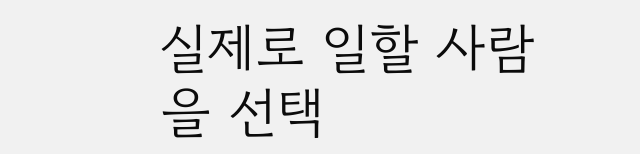실제로 일할 사람을 선택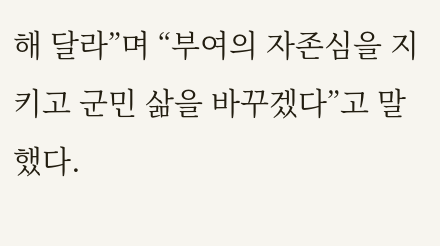해 달라”며 “부여의 자존심을 지키고 군민 삶을 바꾸겠다”고 말했다.